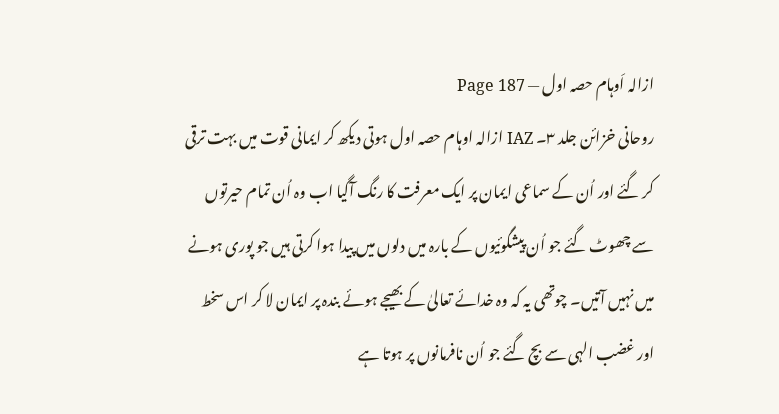ازالہ اَوہام حصہ اول — Page 187
روحانی خزائن جلد ۳۔ IAZ ازالہ اوہام حصہ اول ہوتی دیکھ کر ایمانی قوت میں بہت ترقی کر گئے اور اُن کے سماعی ایمان پر ایک معرفت کا رنگ آگیا اب وہ اُن تمام حیرتوں سے چھوٹ گئے جو اُن پیشگوئیوں کے بارہ میں دلوں میں پیدا ہوا کرتی ہیں جو پوری ہونے میں نہیں آتیں۔ چوتھی یہ کہ وہ خدائے تعالیٰ کے بھیجے ہوئے بندہ پر ایمان لا کر اس سخط اور غضب الہی سے بچ گئے جو اُن نافرمانوں پر ہوتا ہے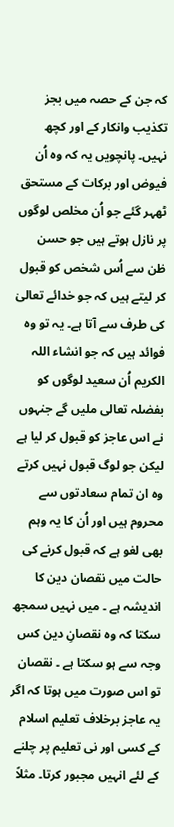کہ جن کے حصہ میں بجز تکذیب وانکار کے اور کچھ نہیں۔ پانچویں یہ کہ وہ اُن فیوض اور برکات کے مستحق ٹھہر گئے جو اُن مخلص لوگوں پر نازل ہوتے ہیں جو حسن ظن سے اُس شخص کو قبول کر لیتے ہیں کہ جو خدائے تعالیٰ کی طرف سے آتا ہے۔ یہ تو وہ فوائد ہیں کہ جو انشاء اللہ الکریم اُن سعید لوگوں کو بفضلہ تعالی ملیں گے جنہوں نے اس عاجز کو قبول کر لیا ہے لیکن جو لوگ قبول نہیں کرتے وہ ان تمام سعادتوں سے محروم ہیں اور اُن کا یہ وہم بھی لغو ہے کہ قبول کرنے کی حالت میں نقصان دین کا اندیشہ ہے ۔ میں نہیں سمجھ سکتا کہ وہ نقصانِ دین کس وجہ سے ہو سکتا ہے ۔ نقصان تو اس صورت میں ہوتا کہ اگر یہ عاجز برخلاف تعلیم اسلام کے کسی اور نی تعلیم پر چلنے کے لئے انہیں مجبور کرتا۔ مثلاً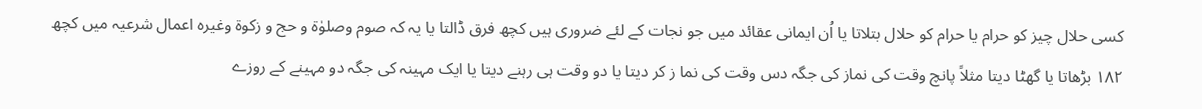کسی حلال چیز کو حرام یا حرام کو حلال بتلاتا یا اُن ایمانی عقائد میں جو نجات کے لئے ضروری ہیں کچھ فرق ڈالتا یا یہ کہ صوم وصلوٰۃ و حج و زکوۃ وغیرہ اعمال شرعیہ میں کچھ ۱۸۲ بڑھاتا یا گھٹا دیتا مثلاً پانچ وقت کی نماز کی جگہ دس وقت کی نما ز کر دیتا یا دو وقت ہی رہنے دیتا یا ایک مہینہ کی جگہ دو مہینے کے روزے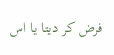فرض کر دیتا یا اس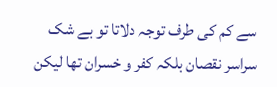سے کم کی طرف توجہ دلاتا تو بے شک سراسر نقصان بلکہ کفر و خسران تھا لیکن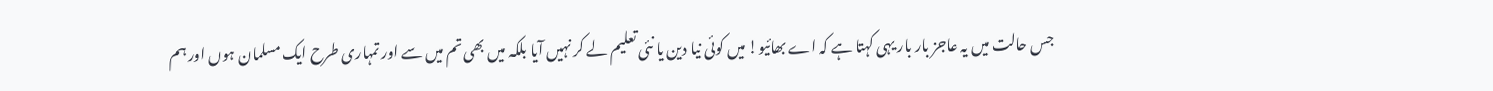جس حالت میں یہ عاجز بار بار یہی کہتا ہے کہ اے بھائیو! میں کوئی نیا دین یا نئی تعلیم لے کر نہیں آیا بلکہ میں بھی تم میں سے اور تمہاری طرح ایک مسلمان ہوں اور ہم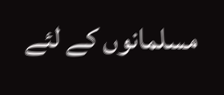مسلمانوں کے لئے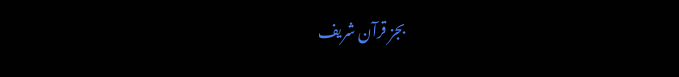بجز قرآن شریف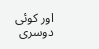اور کوئی دوسری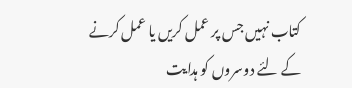کتاب نہیں جس پر عمل کریں یا عمل کرنے کے لئے دوسروں کو ہدایت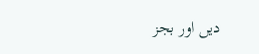دیں اور بجز